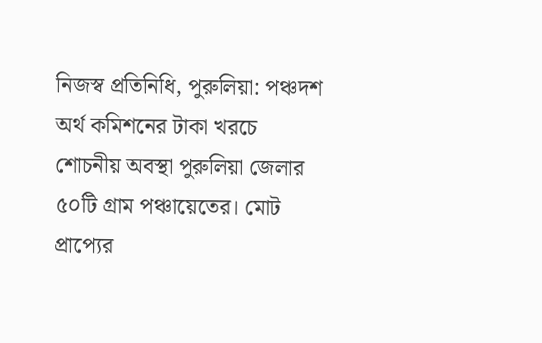নিজস্ব প্রতিনিধি, পুরুলিয়া: পঞ্চদশ অর্থ কমিশনের টাকা খরচে শোচনীয় অবস্থা পুরুলিয়া জেলার ৫০টি গ্রাম পঞ্চায়েতের। মোট প্রাপ্যের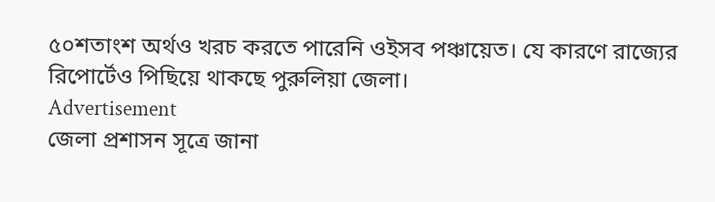৫০শতাংশ অর্থও খরচ করতে পারেনি ওইসব পঞ্চায়েত। যে কারণে রাজ্যের রিপোর্টেও পিছিয়ে থাকছে পুরুলিয়া জেলা।
Advertisement
জেলা প্রশাসন সূত্রে জানা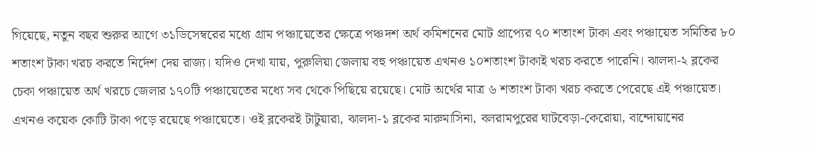গিয়েছে, নতুন বছর শুরুর আগে ৩১ডিসেম্বরের মধ্যে গ্রাম পঞ্চায়েতের ক্ষেত্রে পঞ্চদশ অর্থ কমিশনের মোট প্রাপ্যের ৭০ শতাংশ টাকা এবং পঞ্চায়েত সমিতির ৮০ শতাংশ টাকা খরচ করতে নির্দেশ দেয় রাজ্য। যদিও দেখা যায়, পুরুলিয়া জেলায় বহু পঞ্চায়েত এখনও ১০শতাংশ টাকাই খরচ করতে পারেনি। ঝালদা-২ ব্লকের চেকা পঞ্চায়েত অর্থ খরচে জেলার ১৭০টি পঞ্চায়েতের মধ্যে সব থেকে পিছিয়ে রয়েছে। মোট অর্থের মাত্র ৬ শতাংশ টাকা খরচ করতে পেরেছে এই পঞ্চায়েত। এখনও কয়েক কোটি টাকা পড়ে রয়েছে পঞ্চায়েতে। ওই ব্লকেরই টাটুয়ারা, ঝালদা-১ ব্লকের মারুমাসিনা, বলরামপুরের ঘাটবেড়া-কেরোয়া, বান্দোয়ানের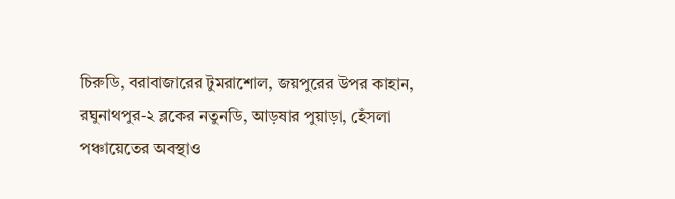চিরুডি, বরাবাজারের টুমরাশোল, জয়পুরের উপর কাহান, রঘুনাথপুর-২ ব্লকের নতুনডি, আড়ষার পুয়াড়া, হেঁসলা পঞ্চায়েতের অবস্থাও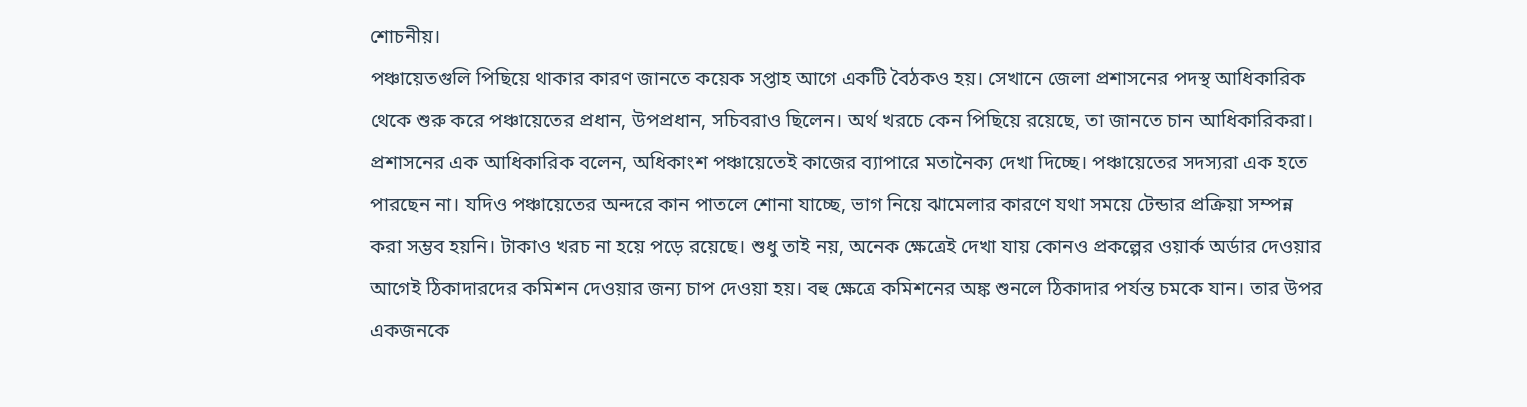শোচনীয়।
পঞ্চায়েতগুলি পিছিয়ে থাকার কারণ জানতে কয়েক সপ্তাহ আগে একটি বৈঠকও হয়। সেখানে জেলা প্রশাসনের পদস্থ আধিকারিক থেকে শুরু করে পঞ্চায়েতের প্রধান, উপপ্রধান, সচিবরাও ছিলেন। অর্থ খরচে কেন পিছিয়ে রয়েছে, তা জানতে চান আধিকারিকরা। প্রশাসনের এক আধিকারিক বলেন, অধিকাংশ পঞ্চায়েতেই কাজের ব্যাপারে মতানৈক্য দেখা দিচ্ছে। পঞ্চায়েতের সদস্যরা এক হতে পারছেন না। যদিও পঞ্চায়েতের অন্দরে কান পাতলে শোনা যাচ্ছে, ভাগ নিয়ে ঝামেলার কারণে যথা সময়ে টেন্ডার প্রক্রিয়া সম্পন্ন করা সম্ভব হয়নি। টাকাও খরচ না হয়ে পড়ে রয়েছে। শুধু তাই নয়, অনেক ক্ষেত্রেই দেখা যায় কোনও প্রকল্পের ওয়ার্ক অর্ডার দেওয়ার আগেই ঠিকাদারদের কমিশন দেওয়ার জন্য চাপ দেওয়া হয়। বহু ক্ষেত্রে কমিশনের অঙ্ক শুনলে ঠিকাদার পর্যন্ত চমকে যান। তার উপর একজনকে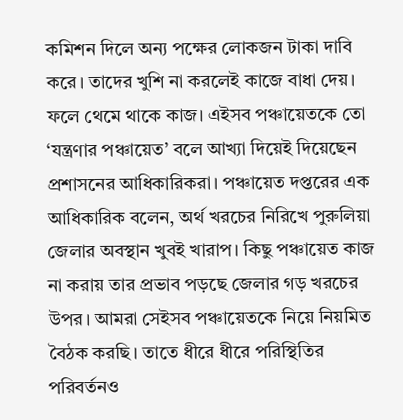কমিশন দিলে অন্য পক্ষের লোকজন টাকা দাবি করে। তাদের খুশি না করলেই কাজে বাধা দেয়। ফলে থেমে থাকে কাজ। এইসব পঞ্চায়েতকে তো ‘যন্ত্রণার পঞ্চায়েত’ বলে আখ্যা দিয়েই দিয়েছেন প্রশাসনের আধিকারিকরা। পঞ্চায়েত দপ্তরের এক আধিকারিক বলেন, অর্থ খরচের নিরিখে পুরুলিয়া জেলার অবস্থান খুবই খারাপ। কিছু পঞ্চায়েত কাজ না করায় তার প্রভাব পড়ছে জেলার গড় খরচের উপর। আমরা সেইসব পঞ্চায়েতকে নিয়ে নিয়মিত বৈঠক করছি। তাতে ধীরে ধীরে পরিস্থিতির পরিবর্তনও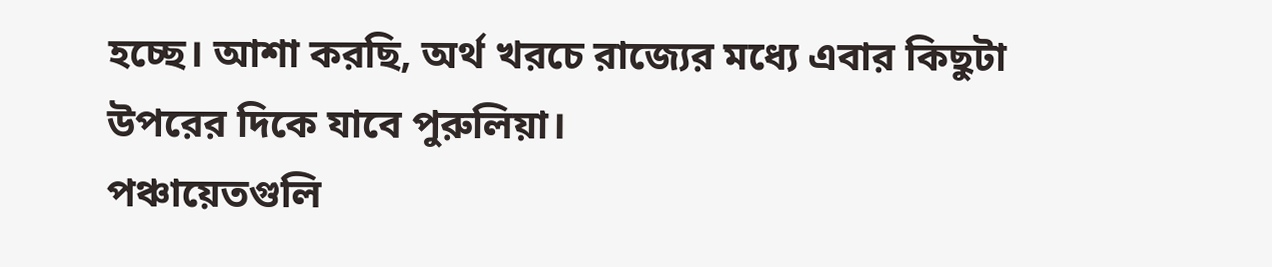হচ্ছে। আশা করছি, অর্থ খরচে রাজ্যের মধ্যে এবার কিছুটা উপরের দিকে যাবে পুরুলিয়া।
পঞ্চায়েতগুলি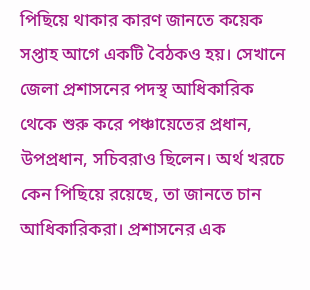পিছিয়ে থাকার কারণ জানতে কয়েক সপ্তাহ আগে একটি বৈঠকও হয়। সেখানে জেলা প্রশাসনের পদস্থ আধিকারিক থেকে শুরু করে পঞ্চায়েতের প্রধান, উপপ্রধান, সচিবরাও ছিলেন। অর্থ খরচে কেন পিছিয়ে রয়েছে, তা জানতে চান আধিকারিকরা। প্রশাসনের এক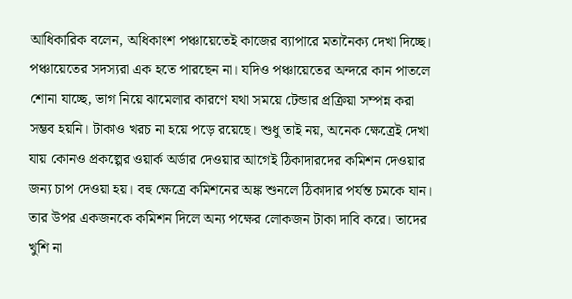আধিকারিক বলেন, অধিকাংশ পঞ্চায়েতেই কাজের ব্যাপারে মতানৈক্য দেখা দিচ্ছে। পঞ্চায়েতের সদস্যরা এক হতে পারছেন না। যদিও পঞ্চায়েতের অন্দরে কান পাতলে শোনা যাচ্ছে, ভাগ নিয়ে ঝামেলার কারণে যথা সময়ে টেন্ডার প্রক্রিয়া সম্পন্ন করা সম্ভব হয়নি। টাকাও খরচ না হয়ে পড়ে রয়েছে। শুধু তাই নয়, অনেক ক্ষেত্রেই দেখা যায় কোনও প্রকল্পের ওয়ার্ক অর্ডার দেওয়ার আগেই ঠিকাদারদের কমিশন দেওয়ার জন্য চাপ দেওয়া হয়। বহু ক্ষেত্রে কমিশনের অঙ্ক শুনলে ঠিকাদার পর্যন্ত চমকে যান। তার উপর একজনকে কমিশন দিলে অন্য পক্ষের লোকজন টাকা দাবি করে। তাদের খুশি না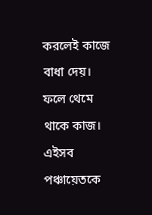করলেই কাজে বাধা দেয়। ফলে থেমে থাকে কাজ। এইসব পঞ্চায়েতকে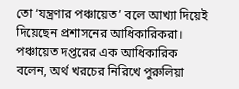তো ‘যন্ত্রণার পঞ্চায়েত’ বলে আখ্যা দিয়েই দিয়েছেন প্রশাসনের আধিকারিকরা। পঞ্চায়েত দপ্তরের এক আধিকারিক বলেন, অর্থ খরচের নিরিখে পুরুলিয়া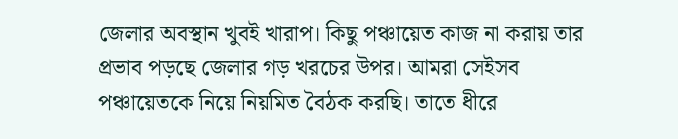জেলার অবস্থান খুবই খারাপ। কিছু পঞ্চায়েত কাজ না করায় তার প্রভাব পড়ছে জেলার গড় খরচের উপর। আমরা সেইসব পঞ্চায়েতকে নিয়ে নিয়মিত বৈঠক করছি। তাতে ধীরে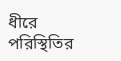ধীরে পরিস্থিতির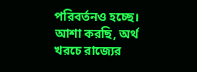পরিবর্তনও হচ্ছে। আশা করছি, অর্থ খরচে রাজ্যের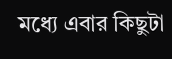মধ্যে এবার কিছুটা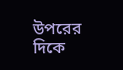উপরের দিকে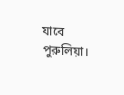যাবে পুরুলিয়া।